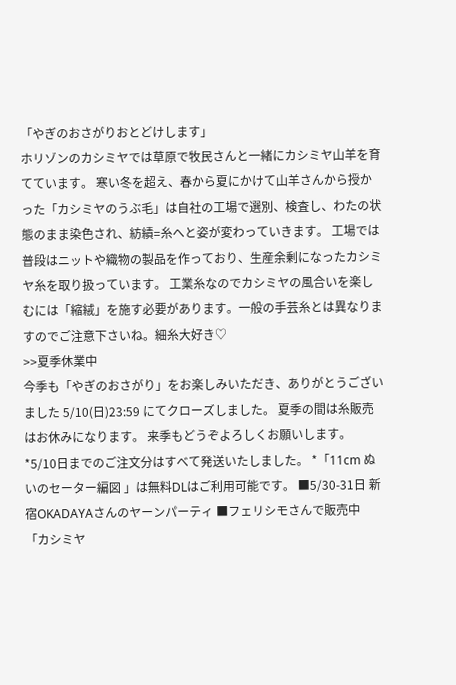「やぎのおさがりおとどけします」
ホリゾンのカシミヤでは草原で牧民さんと一緒にカシミヤ山羊を育てています。 寒い冬を超え、春から夏にかけて山羊さんから授かった「カシミヤのうぶ毛」は自社の工場で選別、検査し、わたの状態のまま染色され、紡績=糸へと姿が変わっていきます。 工場では普段はニットや織物の製品を作っており、生産余剰になったカシミヤ糸を取り扱っています。 工業糸なのでカシミヤの風合いを楽しむには「縮絨」を施す必要があります。一般の手芸糸とは異なりますのでご注意下さいね。細糸大好き♡
>>夏季休業中
今季も「やぎのおさがり」をお楽しみいただき、ありがとうございました 5/10(日)23:59 にてクローズしました。 夏季の間は糸販売はお休みになります。 来季もどうぞよろしくお願いします。 *5/10日までのご注文分はすべて発送いたしました。 *「11cm ぬいのセーター編図 」は無料DLはご利用可能です。 ■5/30-31日 新宿OKADAYAさんのヤーンパーティ ■フェリシモさんで販売中 「カシミヤ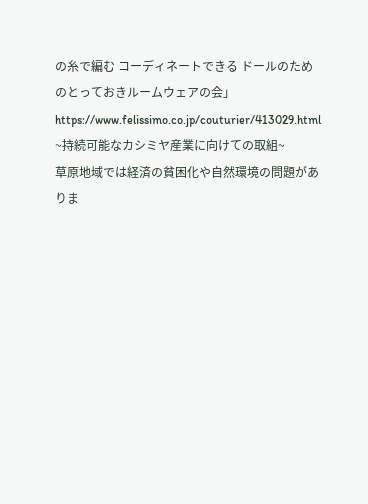の糸で編む コーディネートできる ドールのためのとっておきルームウェアの会」 https://www.felissimo.co.jp/couturier/413029.html
~持続可能なカシミヤ産業に向けての取組~
草原地域では経済の貧困化や自然環境の問題がありま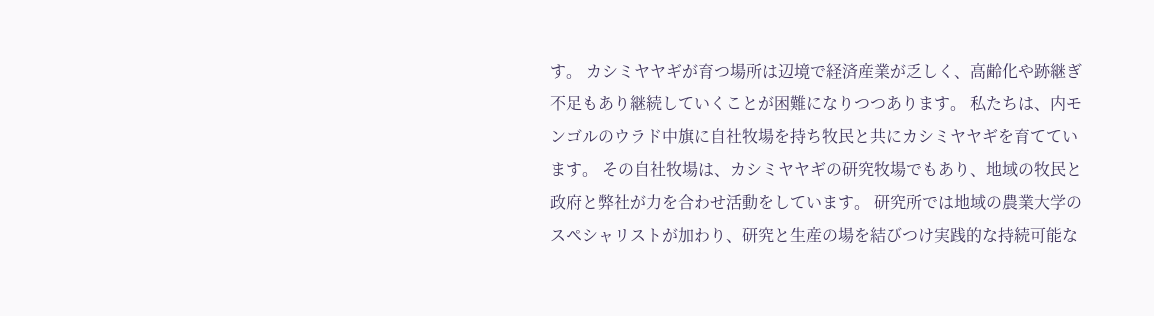す。 カシミヤヤギが育つ場所は辺境で経済産業が乏しく、高齢化や跡継ぎ不足もあり継続していくことが困難になりつつあります。 私たちは、内モンゴルのウラド中旗に自社牧場を持ち牧民と共にカシミヤヤギを育てています。 その自社牧場は、カシミヤヤギの研究牧場でもあり、地域の牧民と政府と弊社が力を合わせ活動をしています。 研究所では地域の農業大学のスペシャリストが加わり、研究と生産の場を結びつけ実践的な持続可能な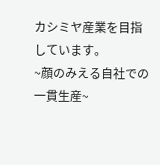カシミヤ産業を目指しています。
~顔のみえる自社での一貫生産~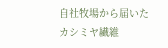自社牧場から届いたカシミヤ繊維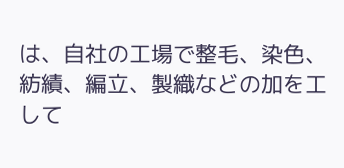は、自社の工場で整毛、染色、紡績、編立、製織などの加を工して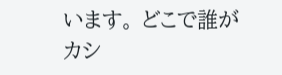います。 どこで誰がカシ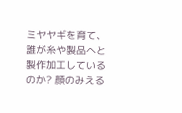ミヤヤギを育て、誰が糸や製品へと製作加工しているのか? 顔のみえる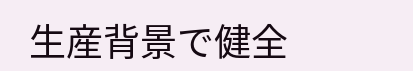生産背景で健全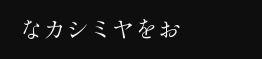なカシミヤをお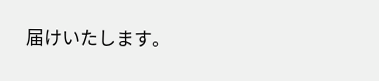届けいたします。